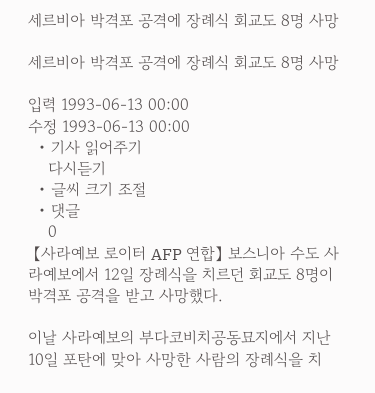세르비아 박격포 공격에 장례식 회교도 8명 사망

세르비아 박격포 공격에 장례식 회교도 8명 사망

입력 1993-06-13 00:00
수정 1993-06-13 00:00
  • 기사 읽어주기
    다시듣기
  • 글씨 크기 조절
  • 댓글
    0
 【사라예보 로이터 AFP 연합】 보스니아 수도 사라예보에서 12일 장례식을 치르던 회교도 8명이 박격포 공격을 받고 사망했다.

이날 사라예보의 부다코비치공동묘지에서 지난 10일 포탄에 맞아 사망한 사람의 장례식을 치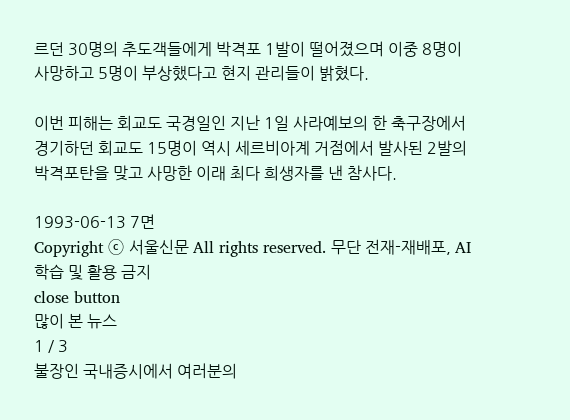르던 30명의 추도객들에게 박격포 1발이 떨어졌으며 이중 8명이 사망하고 5명이 부상했다고 현지 관리들이 밝혔다.

이번 피해는 회교도 국경일인 지난 1일 사라예보의 한 축구장에서 경기하던 회교도 15명이 역시 세르비아계 거점에서 발사된 2발의 박격포탄을 맞고 사망한 이래 최다 희생자를 낸 참사다.

1993-06-13 7면
Copyright ⓒ 서울신문 All rights reserved. 무단 전재-재배포, AI 학습 및 활용 금지
close button
많이 본 뉴스
1 / 3
불장인 국내증시에서 여러분의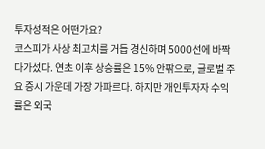투자성적은 어떤가요?
코스피가 사상 최고치를 거듭 경신하며 5000선에 바짝 다가섰다. 연초 이후 상승률은 15% 안팎으로, 글로벌 주요 증시 가운데 가장 가파르다. 하지만 개인투자자 수익률은 외국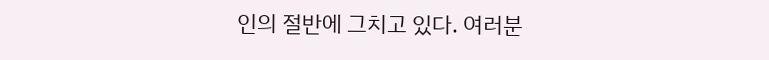인의 절반에 그치고 있다. 여러분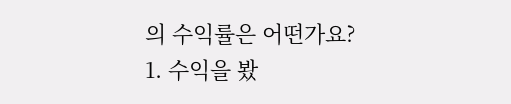의 수익률은 어떤가요?
1. 수익을 봤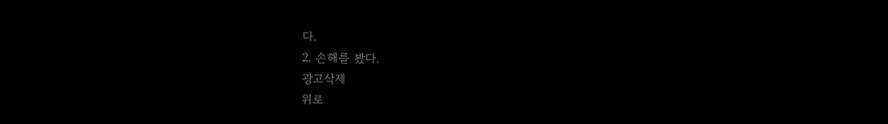다.
2. 손해를 봤다.
광고삭제
위로